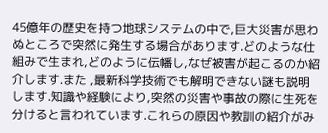45億年の歴史を持つ地球システムの中で,巨大災害が思わぬところで突然に発生する場合があります.どのような仕組みで生まれ,どのように伝幡し,なぜ被害が起こるのか紹介します.また ,最新科学技術でも解明できない謎も説明します.知識や経験により,突然の災害や事故の際に生死を分けると言われています.これらの原因や教訓の紹介がみ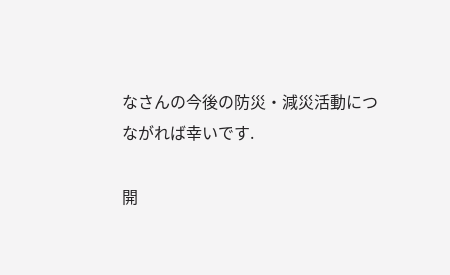なさんの今後の防災・減災活動につながれば幸いです.

開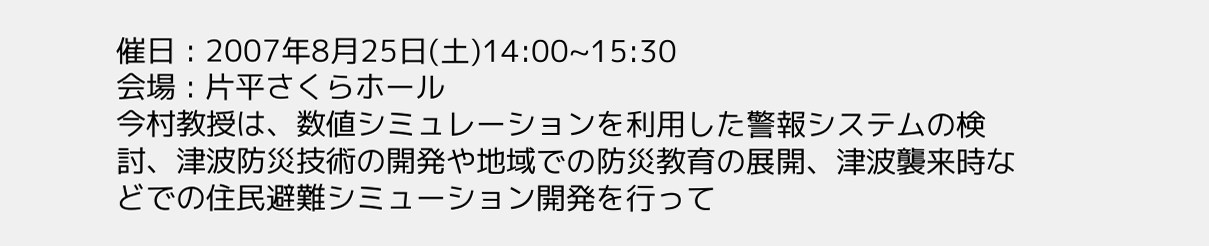催日 : 2007年8月25日(土)14:00~15:30
会場 : 片平さくらホール
今村教授は、数値シミュレーションを利用した警報システムの検討、津波防災技術の開発や地域での防災教育の展開、津波襲来時などでの住民避難シミューション開発を行って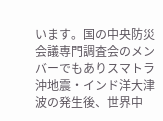います。国の中央防災会議専門調査会のメンバーでもありスマトラ沖地震・インド洋大津波の発生後、世界中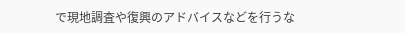で現地調査や復興のアドバイスなどを行うな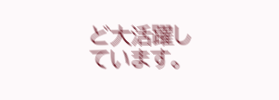ど大活躍しています。